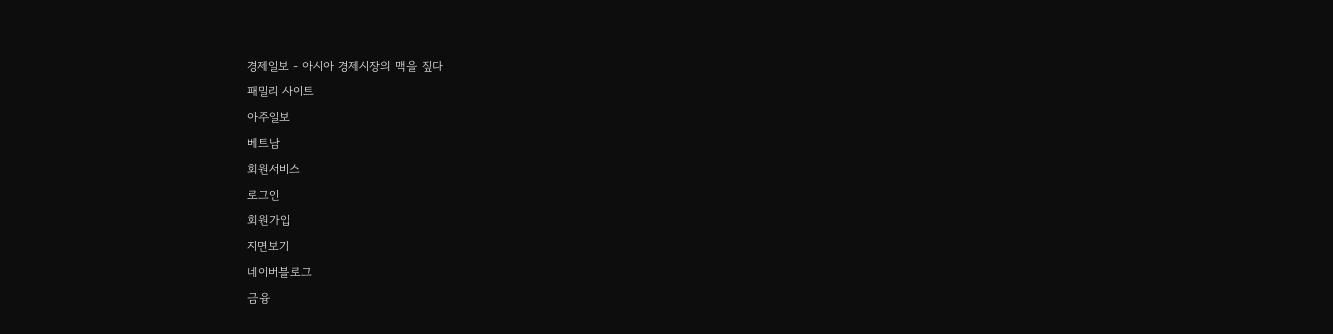경제일보 - 아시아 경제시장의 맥을 짚다
패밀리 사이트
아주일보
베트남
회원서비스
로그인
회원가입
지면보기
네이버블로그
금융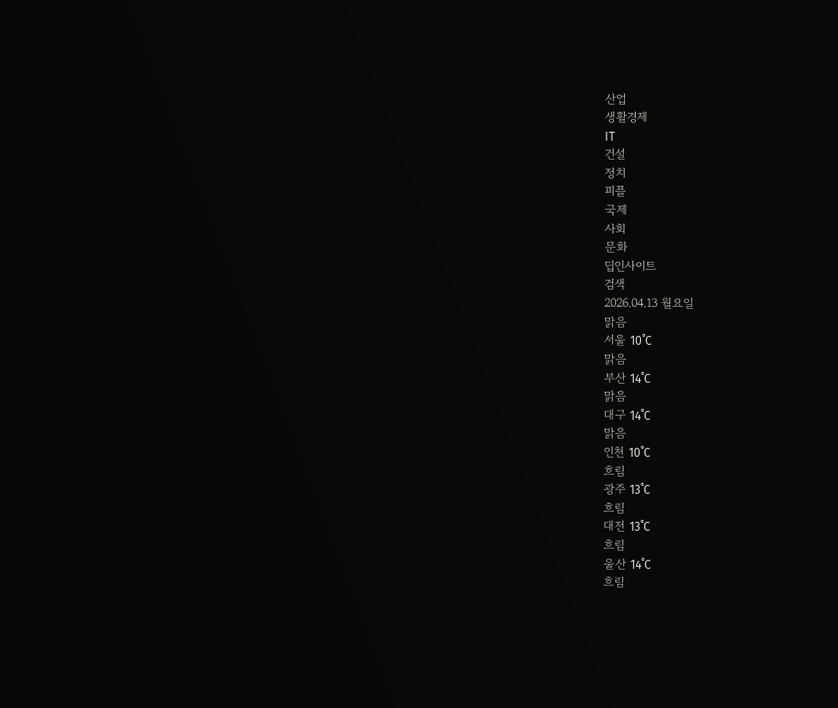산업
생활경제
IT
건설
정치
피플
국제
사회
문화
딥인사이트
검색
2026.04.13 월요일
맑음
서울 10˚C
맑음
부산 14˚C
맑음
대구 14˚C
맑음
인천 10˚C
흐림
광주 13˚C
흐림
대전 13˚C
흐림
울산 14˚C
흐림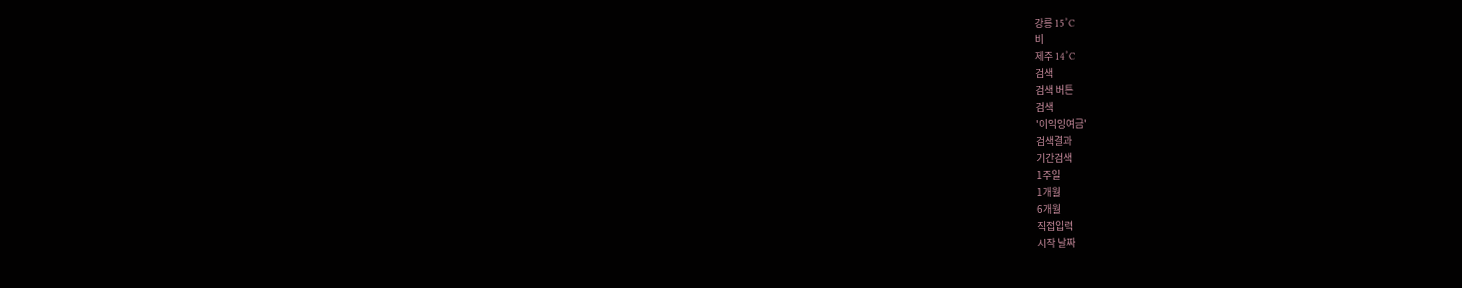강릉 15˚C
비
제주 14˚C
검색
검색 버튼
검색
'이익잉여금'
검색결과
기간검색
1주일
1개월
6개월
직접입력
시작 날짜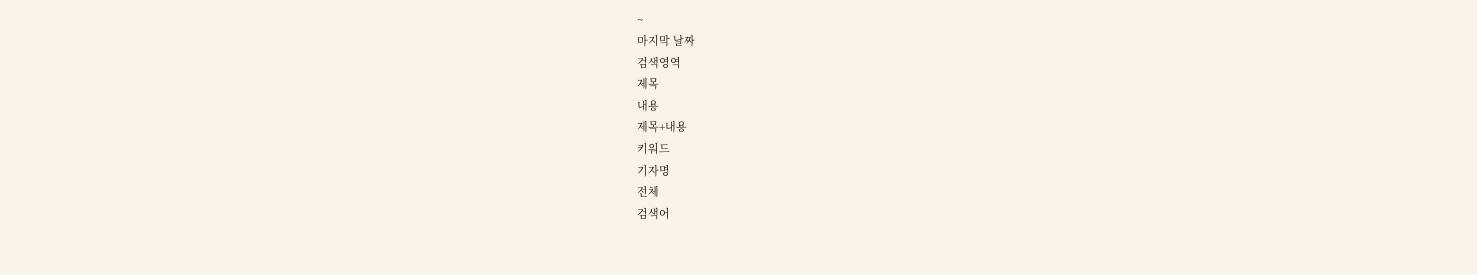~
마지막 날짜
검색영역
제목
내용
제목+내용
키워드
기자명
전체
검색어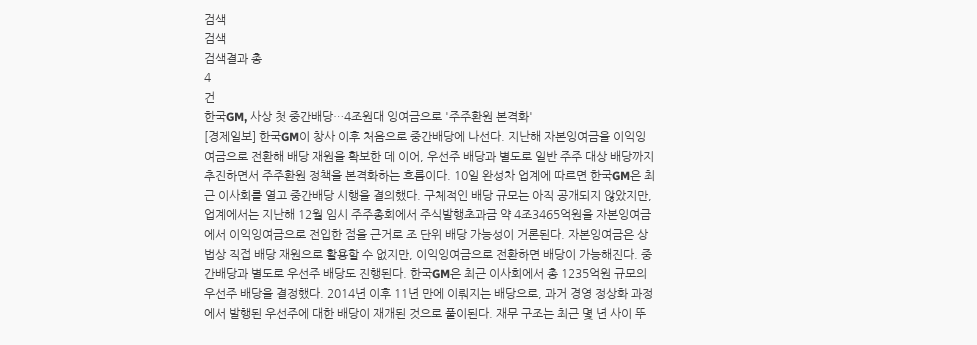검색
검색
검색결과 총
4
건
한국GM, 사상 첫 중간배당…4조원대 잉여금으로 '주주환원 본격화'
[경제일보] 한국GM이 창사 이후 처음으로 중간배당에 나선다. 지난해 자본잉여금을 이익잉여금으로 전환해 배당 재원을 확보한 데 이어, 우선주 배당과 별도로 일반 주주 대상 배당까지 추진하면서 주주환원 정책을 본격화하는 흐름이다. 10일 완성차 업계에 따르면 한국GM은 최근 이사회를 열고 중간배당 시행을 결의했다. 구체적인 배당 규모는 아직 공개되지 않았지만, 업계에서는 지난해 12월 임시 주주총회에서 주식발행초과금 약 4조3465억원을 자본잉여금에서 이익잉여금으로 전입한 점을 근거로 조 단위 배당 가능성이 거론된다. 자본잉여금은 상법상 직접 배당 재원으로 활용할 수 없지만, 이익잉여금으로 전환하면 배당이 가능해진다. 중간배당과 별도로 우선주 배당도 진행된다. 한국GM은 최근 이사회에서 총 1235억원 규모의 우선주 배당을 결정했다. 2014년 이후 11년 만에 이뤄지는 배당으로, 과거 경영 정상화 과정에서 발행된 우선주에 대한 배당이 재개된 것으로 풀이된다. 재무 구조는 최근 몇 년 사이 뚜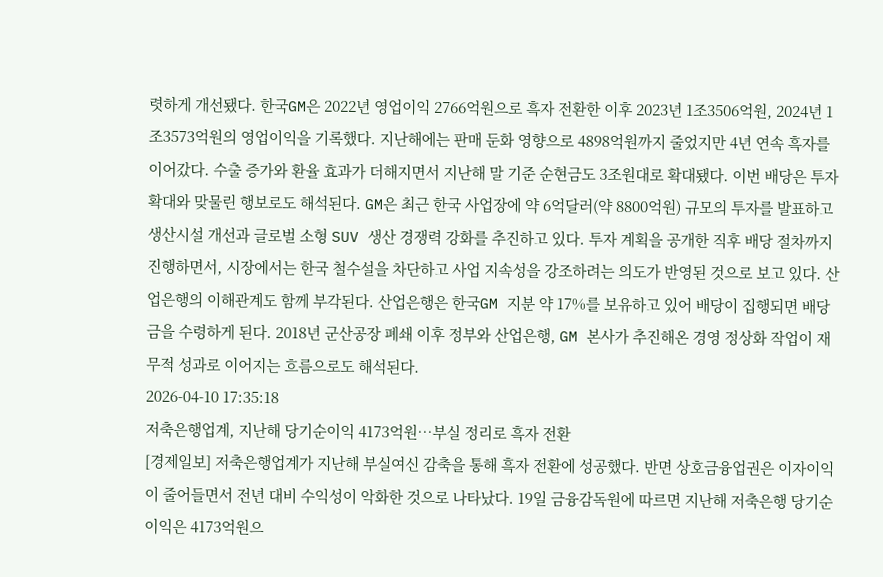렷하게 개선됐다. 한국GM은 2022년 영업이익 2766억원으로 흑자 전환한 이후 2023년 1조3506억원, 2024년 1조3573억원의 영업이익을 기록했다. 지난해에는 판매 둔화 영향으로 4898억원까지 줄었지만 4년 연속 흑자를 이어갔다. 수출 증가와 환율 효과가 더해지면서 지난해 말 기준 순현금도 3조원대로 확대됐다. 이번 배당은 투자 확대와 맞물린 행보로도 해석된다. GM은 최근 한국 사업장에 약 6억달러(약 8800억원) 규모의 투자를 발표하고 생산시설 개선과 글로벌 소형 SUV 생산 경쟁력 강화를 추진하고 있다. 투자 계획을 공개한 직후 배당 절차까지 진행하면서, 시장에서는 한국 철수설을 차단하고 사업 지속성을 강조하려는 의도가 반영된 것으로 보고 있다. 산업은행의 이해관계도 함께 부각된다. 산업은행은 한국GM 지분 약 17%를 보유하고 있어 배당이 집행되면 배당금을 수령하게 된다. 2018년 군산공장 폐쇄 이후 정부와 산업은행, GM 본사가 추진해온 경영 정상화 작업이 재무적 성과로 이어지는 흐름으로도 해석된다.
2026-04-10 17:35:18
저축은행업계, 지난해 당기순이익 4173억원…부실 정리로 흑자 전환
[경제일보] 저축은행업계가 지난해 부실여신 감축을 통해 흑자 전환에 성공했다. 반면 상호금융업권은 이자이익이 줄어들면서 전년 대비 수익성이 악화한 것으로 나타났다. 19일 금융감독원에 따르면 지난해 저축은행 당기순이익은 4173억원으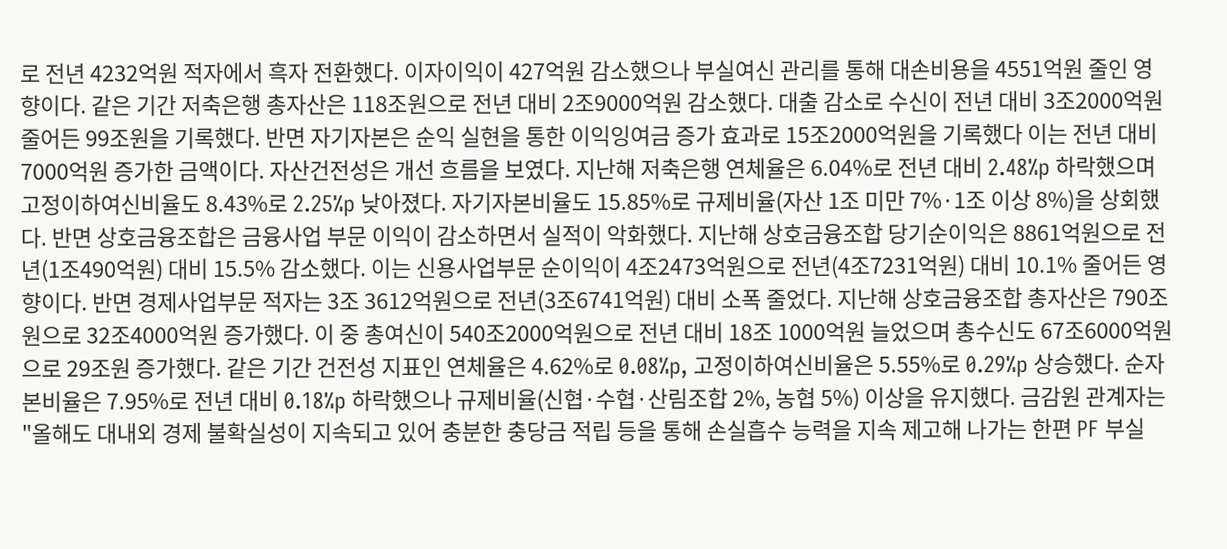로 전년 4232억원 적자에서 흑자 전환했다. 이자이익이 427억원 감소했으나 부실여신 관리를 통해 대손비용을 4551억원 줄인 영향이다. 같은 기간 저축은행 총자산은 118조원으로 전년 대비 2조9000억원 감소했다. 대출 감소로 수신이 전년 대비 3조2000억원 줄어든 99조원을 기록했다. 반면 자기자본은 순익 실현을 통한 이익잉여금 증가 효과로 15조2000억원을 기록했다 이는 전년 대비 7000억원 증가한 금액이다. 자산건전성은 개선 흐름을 보였다. 지난해 저축은행 연체율은 6.04%로 전년 대비 2.48%p 하락했으며 고정이하여신비율도 8.43%로 2.25%p 낮아졌다. 자기자본비율도 15.85%로 규제비율(자산 1조 미만 7%·1조 이상 8%)을 상회했다. 반면 상호금융조합은 금융사업 부문 이익이 감소하면서 실적이 악화했다. 지난해 상호금융조합 당기순이익은 8861억원으로 전년(1조490억원) 대비 15.5% 감소했다. 이는 신용사업부문 순이익이 4조2473억원으로 전년(4조7231억원) 대비 10.1% 줄어든 영향이다. 반면 경제사업부문 적자는 3조 3612억원으로 전년(3조6741억원) 대비 소폭 줄었다. 지난해 상호금융조합 총자산은 790조원으로 32조4000억원 증가했다. 이 중 총여신이 540조2000억원으로 전년 대비 18조 1000억원 늘었으며 총수신도 67조6000억원으로 29조원 증가했다. 같은 기간 건전성 지표인 연체율은 4.62%로 0.08%p, 고정이하여신비율은 5.55%로 0.29%p 상승했다. 순자본비율은 7.95%로 전년 대비 0.18%p 하락했으나 규제비율(신협·수협·산림조합 2%, 농협 5%) 이상을 유지했다. 금감원 관계자는 "올해도 대내외 경제 불확실성이 지속되고 있어 충분한 충당금 적립 등을 통해 손실흡수 능력을 지속 제고해 나가는 한편 PF 부실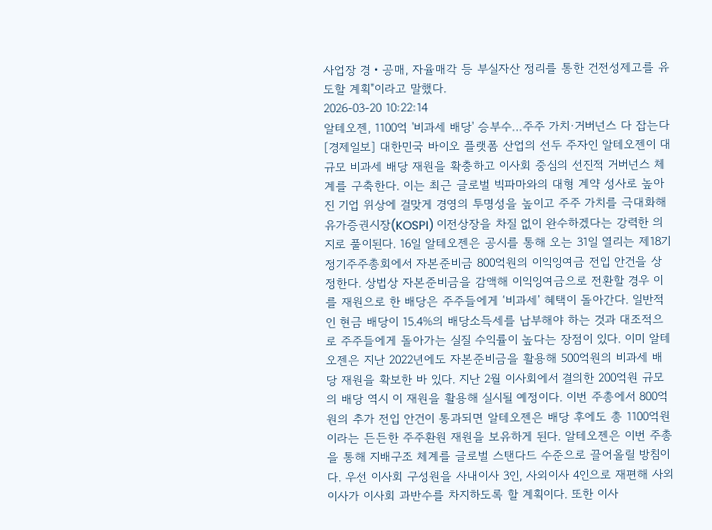사업장 경‧공매, 자율매각 등 부실자산 정리를 통한 건전성제고를 유도할 계획"이라고 말했다.
2026-03-20 10:22:14
알테오젠, 1100억 '비과세 배당' 승부수…주주 가치·거버넌스 다 잡는다
[경제일보] 대한민국 바이오 플랫폼 산업의 선두 주자인 알테오젠이 대규모 비과세 배당 재원을 확충하고 이사회 중심의 선진적 거버넌스 체계를 구축한다. 이는 최근 글로벌 빅파마와의 대형 계약 성사로 높아진 기업 위상에 걸맞게 경영의 투명성을 높이고 주주 가치를 극대화해 유가증권시장(KOSPI) 이전상장을 차질 없이 완수하겠다는 강력한 의지로 풀이된다. 16일 알테오젠은 공시를 통해 오는 31일 열리는 제18기 정기주주총회에서 자본준비금 800억원의 이익잉여금 전입 안건을 상정한다. 상법상 자본준비금을 감액해 이익잉여금으로 전환할 경우 이를 재원으로 한 배당은 주주들에게 ‘비과세’ 혜택이 돌아간다. 일반적인 현금 배당이 15.4%의 배당소득세를 납부해야 하는 것과 대조적으로 주주들에게 돌아가는 실질 수익률이 높다는 장점이 있다. 이미 알테오젠은 지난 2022년에도 자본준비금을 활용해 500억원의 비과세 배당 재원을 확보한 바 있다. 지난 2월 이사회에서 결의한 200억원 규모의 배당 역시 이 재원을 활용해 실시될 예정이다. 이번 주총에서 800억원의 추가 전입 안건이 통과되면 알테오젠은 배당 후에도 총 1100억원이라는 든든한 주주환원 재원을 보유하게 된다. 알테오젠은 이번 주총을 통해 지배구조 체계를 글로벌 스탠다드 수준으로 끌어올릴 방침이다. 우선 이사회 구성원을 사내이사 3인, 사외이사 4인으로 재편해 사외이사가 이사회 과반수를 차지하도록 할 계획이다. 또한 이사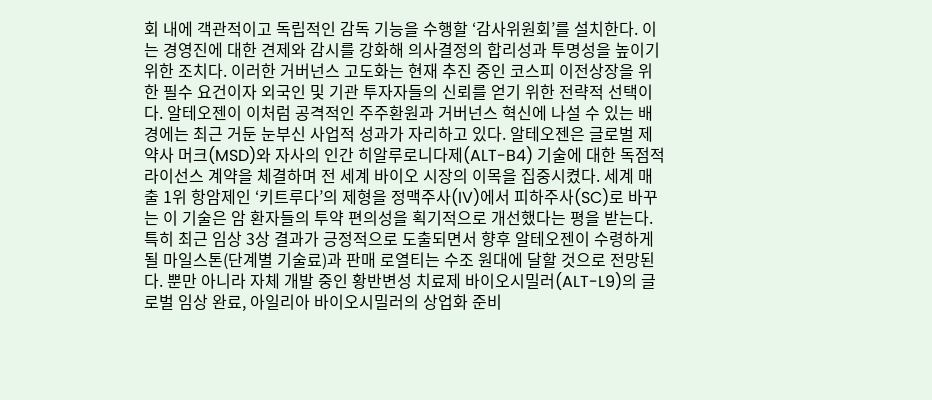회 내에 객관적이고 독립적인 감독 기능을 수행할 ‘감사위원회’를 설치한다. 이는 경영진에 대한 견제와 감시를 강화해 의사결정의 합리성과 투명성을 높이기 위한 조치다. 이러한 거버넌스 고도화는 현재 추진 중인 코스피 이전상장을 위한 필수 요건이자 외국인 및 기관 투자자들의 신뢰를 얻기 위한 전략적 선택이다. 알테오젠이 이처럼 공격적인 주주환원과 거버넌스 혁신에 나설 수 있는 배경에는 최근 거둔 눈부신 사업적 성과가 자리하고 있다. 알테오젠은 글로벌 제약사 머크(MSD)와 자사의 인간 히알루로니다제(ALT-B4) 기술에 대한 독점적 라이선스 계약을 체결하며 전 세계 바이오 시장의 이목을 집중시켰다. 세계 매출 1위 항암제인 ‘키트루다’의 제형을 정맥주사(IV)에서 피하주사(SC)로 바꾸는 이 기술은 암 환자들의 투약 편의성을 획기적으로 개선했다는 평을 받는다. 특히 최근 임상 3상 결과가 긍정적으로 도출되면서 향후 알테오젠이 수령하게 될 마일스톤(단계별 기술료)과 판매 로열티는 수조 원대에 달할 것으로 전망된다. 뿐만 아니라 자체 개발 중인 황반변성 치료제 바이오시밀러(ALT-L9)의 글로벌 임상 완료, 아일리아 바이오시밀러의 상업화 준비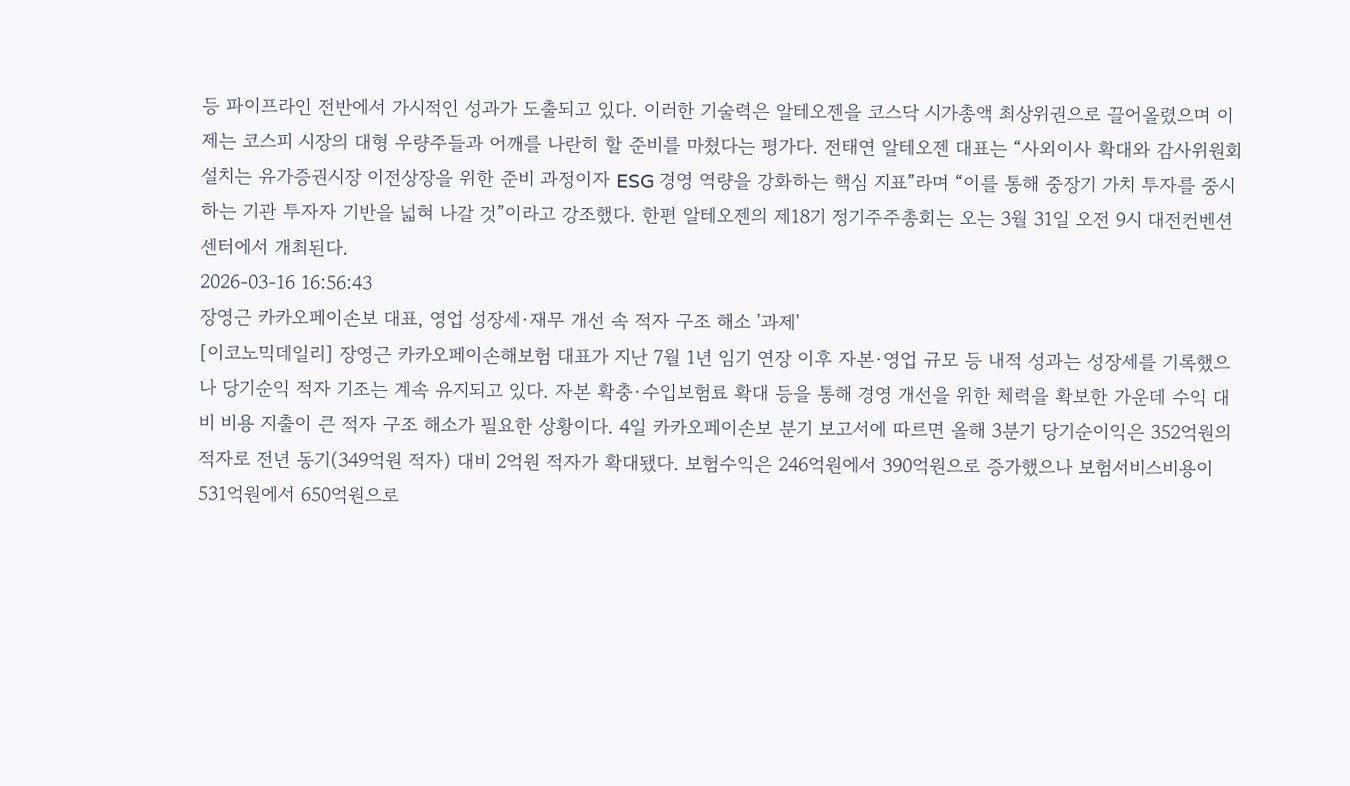등 파이프라인 전반에서 가시적인 성과가 도출되고 있다. 이러한 기술력은 알테오젠을 코스닥 시가총액 최상위권으로 끌어올렸으며 이제는 코스피 시장의 대형 우량주들과 어깨를 나란히 할 준비를 마쳤다는 평가다. 전태연 알테오젠 대표는 “사외이사 확대와 감사위원회 설치는 유가증권시장 이전상장을 위한 준비 과정이자 ESG 경영 역량을 강화하는 핵심 지표”라며 “이를 통해 중장기 가치 투자를 중시하는 기관 투자자 기반을 넓혀 나갈 것”이라고 강조했다. 한편 알테오젠의 제18기 정기주주총회는 오는 3월 31일 오전 9시 대전컨벤션센터에서 개최된다.
2026-03-16 16:56:43
장영근 카카오페이손보 대표, 영업 성장세·재무 개선 속 적자 구조 해소 '과제'
[이코노믹데일리] 장영근 카카오페이손해보험 대표가 지난 7월 1년 임기 연장 이후 자본·영업 규모 등 내적 성과는 성장세를 기록했으나 당기순익 적자 기조는 계속 유지되고 있다. 자본 확충·수입보험료 확대 등을 통해 경영 개선을 위한 체력을 확보한 가운데 수익 대비 비용 지출이 큰 적자 구조 해소가 필요한 상황이다. 4일 카카오페이손보 분기 보고서에 따르면 올해 3분기 당기순이익은 352억원의 적자로 전년 동기(349억원 적자) 대비 2억원 적자가 확대됐다. 보험수익은 246억원에서 390억원으로 증가했으나 보험서비스비용이 531억원에서 650억원으로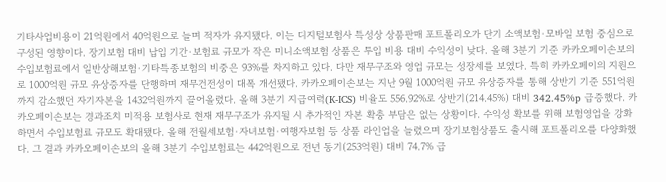기타사업비용이 21억원에서 40억원으로 늘며 적자가 유지됐다. 이는 디지털보험사 특성상 상품판매 포트폴리오가 단기 소액보험·모바일 보험 중심으로 구성된 영향이다. 장기보험 대비 납입 기간·보험료 규모가 작은 미니소액보험 상품은 투입 비용 대비 수익성이 낮다. 올해 3분기 기준 카카오페이손보의 수입보험료에서 일반상해보험·기타특종보험의 비중은 93%를 차지하고 있다. 다만 재무구조와 영업 규모는 성장세를 보였다. 특히 카카오페이의 지원으로 1000억원 규모 유상증자를 단행하며 재무건전성이 대폭 개선됐다. 카카오페이손보는 지난 9월 1000억원 규모 유상증자를 통해 상반기 기준 551억원까지 감소했던 자기자본을 1432억원까지 끌어올렸다. 올해 3분기 지급여력(K-ICS) 비율도 556.92%로 상반기(214.45%) 대비 342.45%p 급증했다. 카카오페이손보는 경과조치 미적용 보험사로 현재 재무구조가 유지될 시 추가적인 자본 확충 부담은 없는 상황이다. 수익성 확보를 위해 보험영업을 강화하면서 수입보험료 규모도 확대됐다. 올해 전월세보험·자녀보험·여행자보험 등 상품 라인업을 늘렸으며 장기보험상품도 출시해 포트폴리오를 다양화했다. 그 결과 카카오페이손보의 올해 3분기 수입보험료는 442억원으로 전년 동기(253억원) 대비 74.7% 급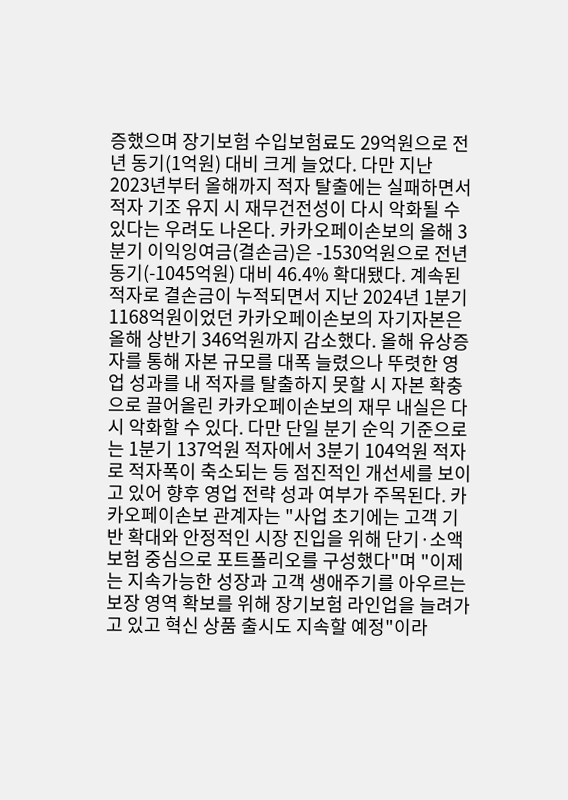증했으며 장기보험 수입보험료도 29억원으로 전년 동기(1억원) 대비 크게 늘었다. 다만 지난 2023년부터 올해까지 적자 탈출에는 실패하면서 적자 기조 유지 시 재무건전성이 다시 악화될 수 있다는 우려도 나온다. 카카오페이손보의 올해 3분기 이익잉여금(결손금)은 -1530억원으로 전년 동기(-1045억원) 대비 46.4% 확대됐다. 계속된 적자로 결손금이 누적되면서 지난 2024년 1분기 1168억원이었던 카카오페이손보의 자기자본은 올해 상반기 346억원까지 감소했다. 올해 유상증자를 통해 자본 규모를 대폭 늘렸으나 뚜렷한 영업 성과를 내 적자를 탈출하지 못할 시 자본 확충으로 끌어올린 카카오페이손보의 재무 내실은 다시 악화할 수 있다. 다만 단일 분기 순익 기준으로는 1분기 137억원 적자에서 3분기 104억원 적자로 적자폭이 축소되는 등 점진적인 개선세를 보이고 있어 향후 영업 전략 성과 여부가 주목된다. 카카오페이손보 관계자는 "사업 초기에는 고객 기반 확대와 안정적인 시장 진입을 위해 단기·소액 보험 중심으로 포트폴리오를 구성했다"며 "이제는 지속가능한 성장과 고객 생애주기를 아우르는 보장 영역 확보를 위해 장기보험 라인업을 늘려가고 있고 혁신 상품 출시도 지속할 예정"이라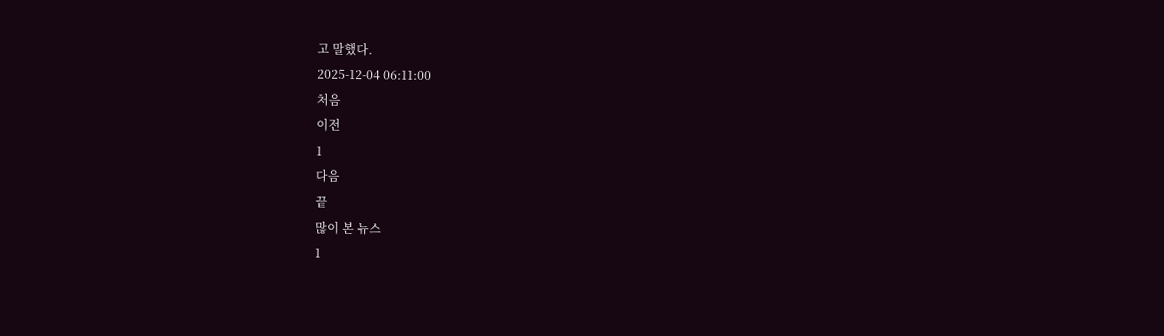고 말했다.
2025-12-04 06:11:00
처음
이전
1
다음
끝
많이 본 뉴스
1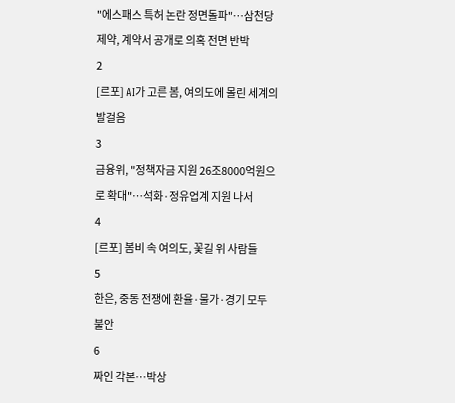"에스패스 특허 논란 정면돌파"…삼천당제약, 계약서 공개로 의혹 전면 반박
2
[르포] AI가 고른 봄, 여의도에 몰린 세계의 발걸음
3
금융위, "정책자금 지원 26조8000억원으로 확대"…석화·정유업계 지원 나서
4
[르포] 봄비 속 여의도, 꽃길 위 사람들
5
한은, 중동 전쟁에 환율·물가·경기 모두 불안
6
짜인 각본…박상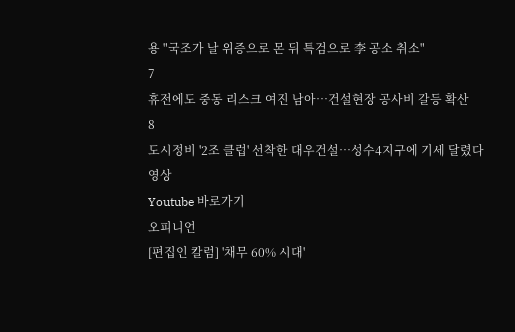용 "국조가 날 위증으로 몬 뒤 특검으로 李 공소 취소"
7
휴전에도 중동 리스크 여진 남아…건설현장 공사비 갈등 확산
8
도시정비 '2조 클럽' 선착한 대우건설…성수4지구에 기세 달렸다
영상
Youtube 바로가기
오피니언
[편집인 칼럼] '채무 60% 시대'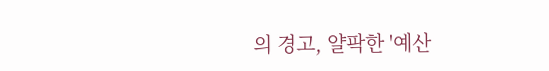의 경고, 얄팍한 '예산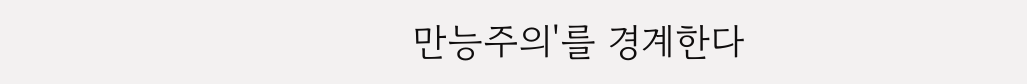만능주의'를 경계한다